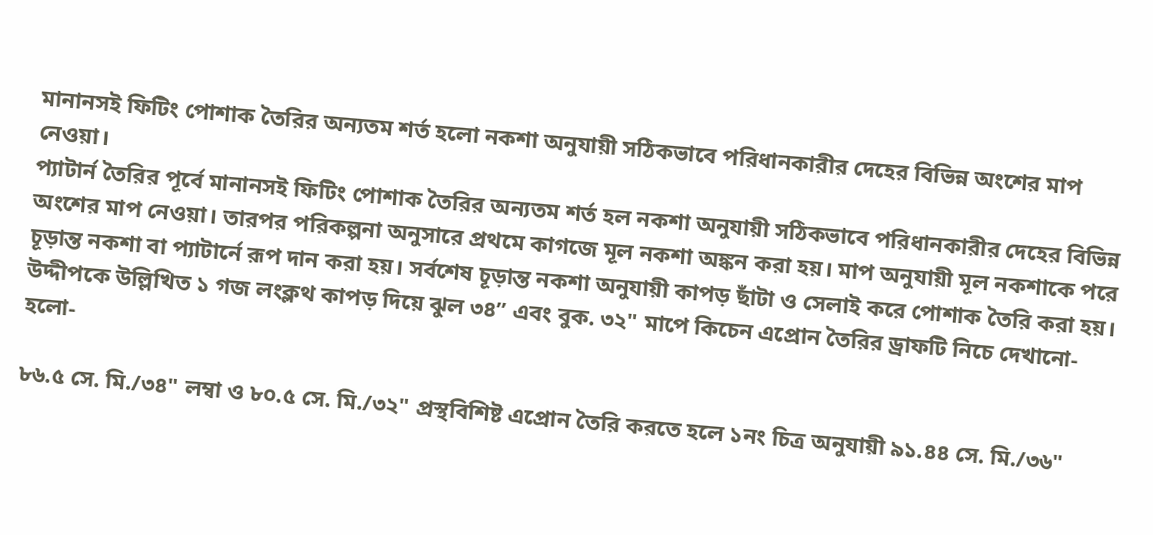মানানসই ফিটিং পোশাক তৈরির অন্যতম শর্ত হলো নকশা অনুযায়ী সঠিকভাবে পরিধানকারীর দেহের বিভিন্ন অংশের মাপ নেওয়া।
প্যাটার্ন তৈরির পূর্বে মানানসই ফিটিং পোশাক তৈরির অন্যতম শর্ত হল নকশা অনুযায়ী সঠিকভাবে পরিধানকারীর দেহের বিভিন্ন অংশের মাপ নেওয়া। তারপর পরিকল্পনা অনুসারে প্রথমে কাগজে মূল নকশা অঙ্কন করা হয়। মাপ অনুযায়ী মূল নকশাকে পরে চূড়ান্ত নকশা বা প্যাটার্নে রূপ দান করা হয়। সর্বশেষ চূড়ান্ত নকশা অনুযায়ী কাপড় ছাঁটা ও সেলাই করে পোশাক তৈরি করা হয়।
উদ্দীপকে উল্লিখিত ১ গজ লংক্লথ কাপড় দিয়ে ঝুল ৩৪” এবং বুক. ৩২" মাপে কিচেন এপ্রোন তৈরির ড্রাফটি নিচে দেখানো-হলো-

৮৬.৫ সে. মি./৩৪" লম্বা ও ৮০.৫ সে. মি./৩২" প্রস্থবিশিষ্ট এপ্রোন তৈরি করতে হলে ১নং চিত্র অনুযায়ী ৯১.৪৪ সে. মি./৩৬"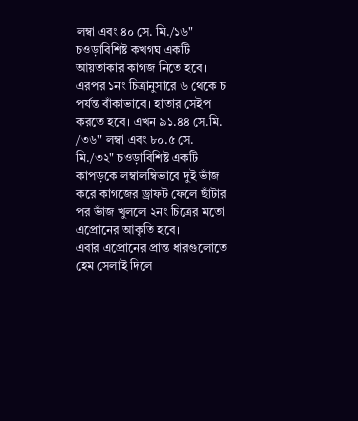লম্বা এবং ৪০ সে. মি./১৬" চওড়াবিশিষ্ট কখগঘ একটি আয়তাকার কাগজ নিতে হবে। এরপর ১নং চিত্রানুসারে ৬ থেকে চ পর্যন্ত বাঁকাভাবে। হাতার সেইপ করতে হবে। এখন ৯১.৪৪ সে.মি. /৩৬" লম্বা এবং ৮০.৫ সে. মি./৩২" চওড়াবিশিষ্ট একটি কাপড়কে লম্বালম্বিভাবে দুই ভাঁজ করে কাগজের ড্রাফট ফেলে ছাঁটার পর ভাঁজ খুললে ২নং চিত্রের মতো এপ্রোনের আকৃতি হবে।
এবার এপ্রোনের প্রান্ত ধারগুলোতে হেম সেলাই দিলে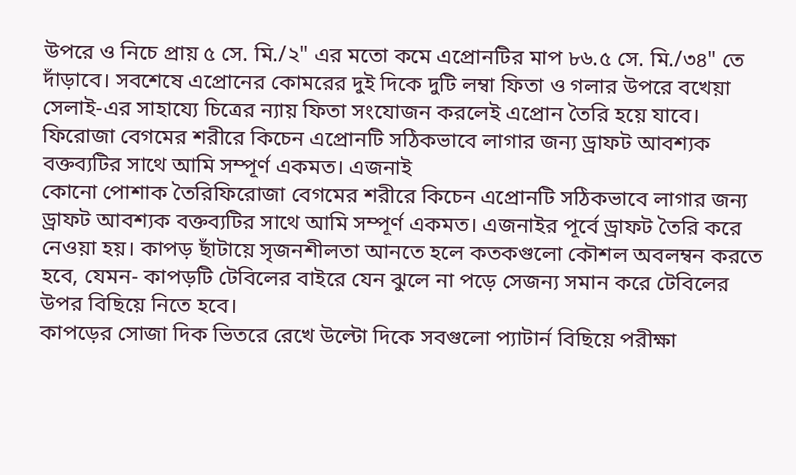উপরে ও নিচে প্রায় ৫ সে. মি./২" এর মতো কমে এপ্রোনটির মাপ ৮৬.৫ সে. মি./৩৪" তে দাঁড়াবে। সবশেষে এপ্রোনের কোমরের দুই দিকে দুটি লম্বা ফিতা ও গলার উপরে বখেয়া সেলাই-এর সাহায্যে চিত্রের ন্যায় ফিতা সংযোজন করলেই এপ্রোন তৈরি হয়ে যাবে।
ফিরোজা বেগমের শরীরে কিচেন এপ্রোনটি সঠিকভাবে লাগার জন্য ড্রাফট আবশ্যক বক্তব্যটির সাথে আমি সম্পূর্ণ একমত। এজনাই
কোনো পোশাক তৈরিফিরোজা বেগমের শরীরে কিচেন এপ্রোনটি সঠিকভাবে লাগার জন্য ড্রাফট আবশ্যক বক্তব্যটির সাথে আমি সম্পূর্ণ একমত। এজনাইর পূর্বে ড্রাফট তৈরি করে নেওয়া হয়। কাপড় ছাঁটায়ে সৃজনশীলতা আনতে হলে কতকগুলো কৌশল অবলম্বন করতে হবে, যেমন- কাপড়টি টেবিলের বাইরে যেন ঝুলে না পড়ে সেজন্য সমান করে টেবিলের উপর বিছিয়ে নিতে হবে।
কাপড়ের সোজা দিক ভিতরে রেখে উল্টো দিকে সবগুলো প্যাটার্ন বিছিয়ে পরীক্ষা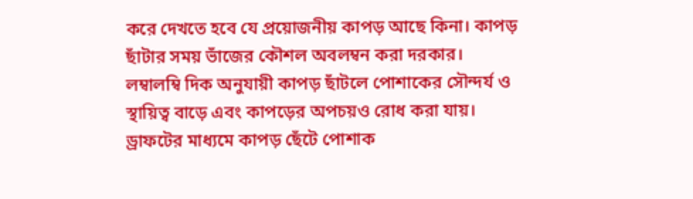করে দেখতে হবে যে প্রয়োজনীয় কাপড় আছে কিনা। কাপড় ছাঁটার সময় ভাঁজের কৌশল অবলম্বন করা দরকার। লম্বালম্বি দিক অনুযায়ী কাপড় ছাঁটলে পোশাকের সৌন্দর্য ও স্থায়িত্ব বাড়ে এবং কাপড়ের অপচয়ও রোধ করা যায়।
ড্রাফটের মাধ্যমে কাপড় ছেঁটে পোশাক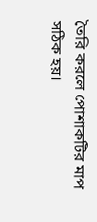তৈরি করলে পোশাকটির মাপ সঠিক হয়।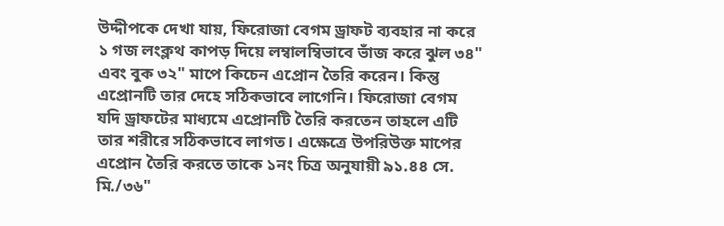উদ্দীপকে দেখা যায়, ফিরোজা বেগম ড্রাফট ব্যবহার না করে ১ গজ লংক্লথ কাপড় দিয়ে লম্বালম্বিভাবে ভাঁজ করে ঝুল ৩৪" এবং বুক ৩২" মাপে কিচেন এপ্রোন তৈরি করেন। কিন্তু এপ্রোনটি তার দেহে সঠিকভাবে লাগেনি। ফিরোজা বেগম যদি ড্রাফটের মাধ্যমে এপ্রোনটি তৈরি করতেন তাহলে এটি তার শরীরে সঠিকভাবে লাগত। এক্ষেত্রে উপরিউক্ত মাপের এপ্রোন তৈরি করতে তাকে ১নং চিত্র অনুযায়ী ৯১.৪৪ সে. মি./৩৬"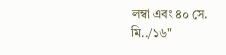লম্বা এবং ৪০ সে. মি../১৬"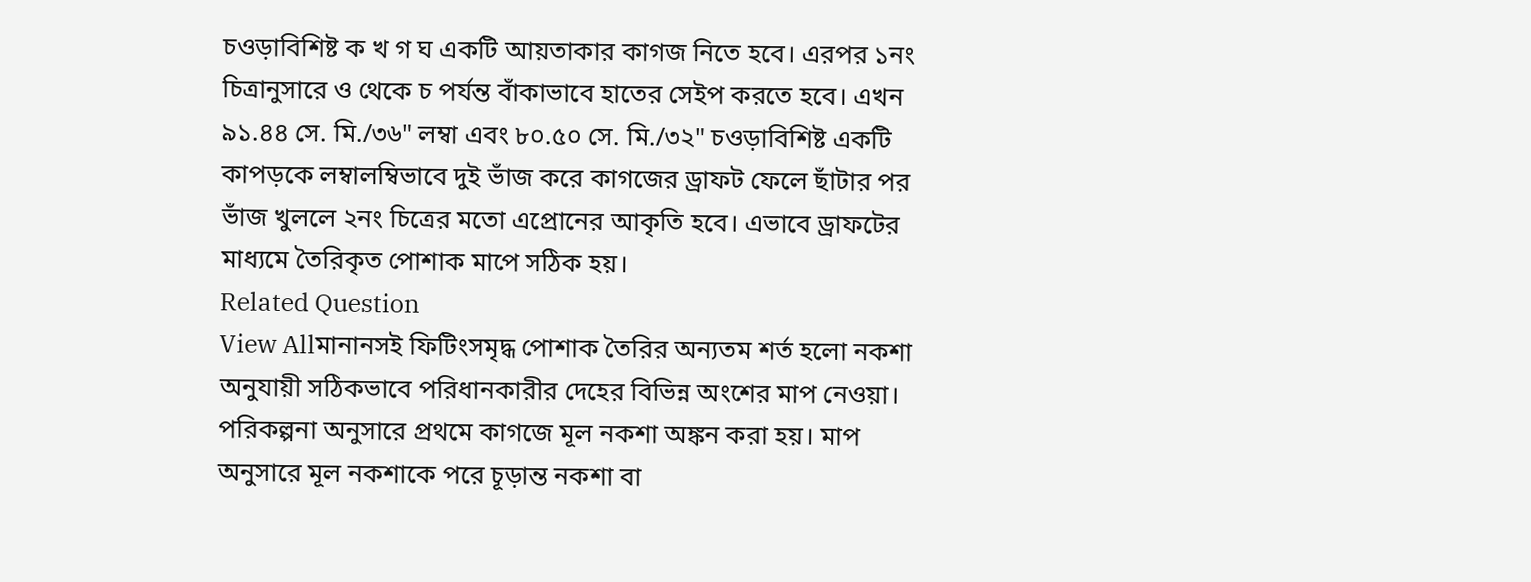চওড়াবিশিষ্ট ক খ গ ঘ একটি আয়তাকার কাগজ নিতে হবে। এরপর ১নং চিত্রানুসারে ও থেকে চ পর্যন্ত বাঁকাভাবে হাতের সেইপ করতে হবে। এখন ৯১.৪৪ সে. মি./৩৬" লম্বা এবং ৮০.৫০ সে. মি./৩২" চওড়াবিশিষ্ট একটি কাপড়কে লম্বালম্বিভাবে দুই ভাঁজ করে কাগজের ড্রাফট ফেলে ছাঁটার পর ভাঁজ খুললে ২নং চিত্রের মতো এপ্রোনের আকৃতি হবে। এভাবে ড্রাফটের মাধ্যমে তৈরিকৃত পোশাক মাপে সঠিক হয়।
Related Question
View Allমানানসই ফিটিংসমৃদ্ধ পোশাক তৈরির অন্যতম শর্ত হলো নকশা অনুযায়ী সঠিকভাবে পরিধানকারীর দেহের বিভিন্ন অংশের মাপ নেওয়া। পরিকল্পনা অনুসারে প্রথমে কাগজে মূল নকশা অঙ্কন করা হয়। মাপ অনুসারে মূল নকশাকে পরে চূড়ান্ত নকশা বা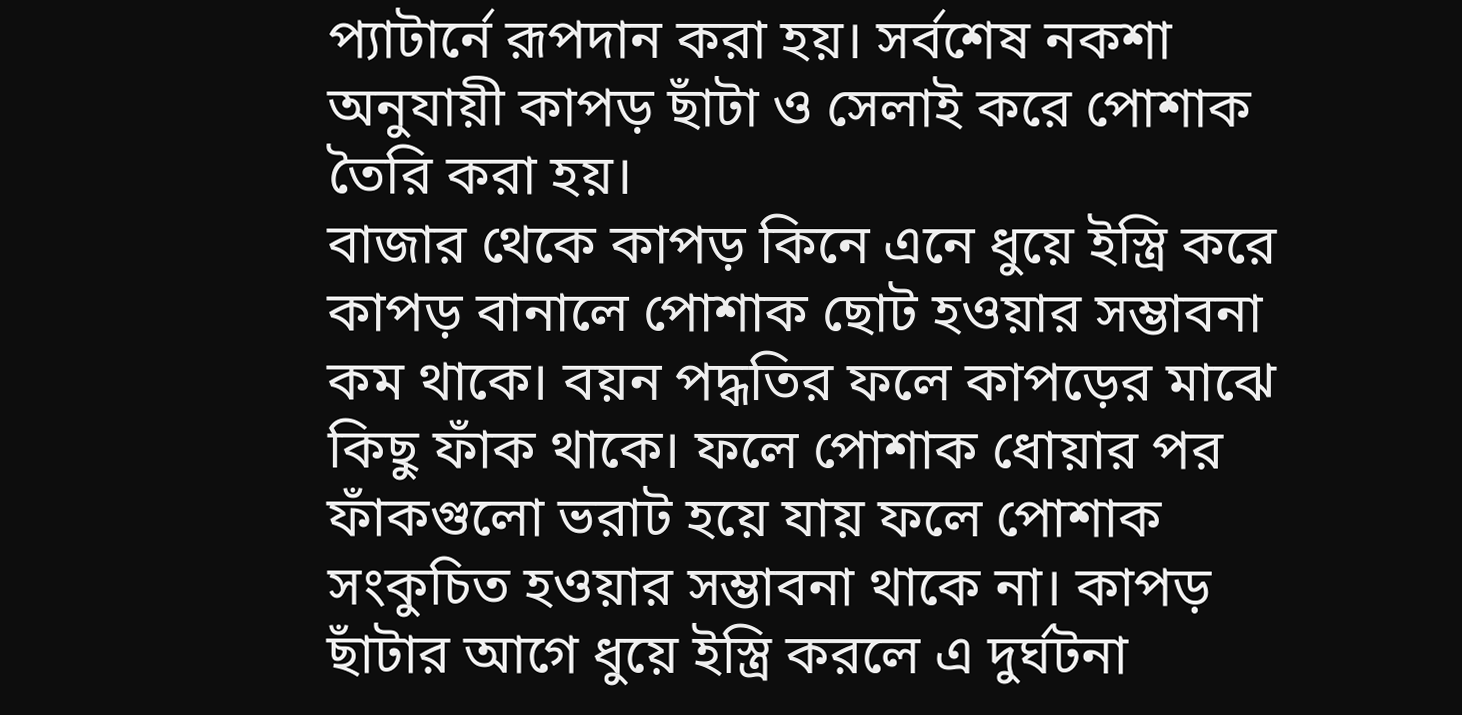প্যাটার্নে রূপদান করা হয়। সর্বশেষ নকশা অনুযায়ী কাপড় ছাঁটা ও সেলাই করে পোশাক তৈরি করা হয়।
বাজার থেকে কাপড় কিনে এনে ধুয়ে ইস্ত্রি করে কাপড় বানালে পোশাক ছোট হওয়ার সম্ভাবনা কম থাকে। বয়ন পদ্ধতির ফলে কাপড়ের মাঝে কিছু ফাঁক থাকে। ফলে পোশাক ধোয়ার পর ফাঁকগুলো ভরাট হয়ে যায় ফলে পোশাক সংকুচিত হওয়ার সম্ভাবনা থাকে না। কাপড় ছাঁটার আগে ধুয়ে ইস্ত্রি করলে এ দুর্ঘটনা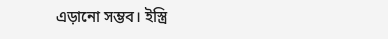এড়ানো সম্ভব। ইস্ত্রি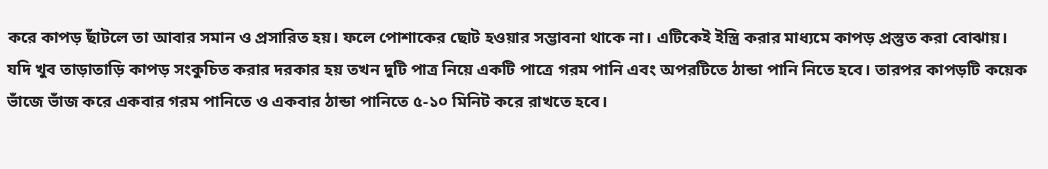করে কাপড় ছাঁটলে তা আবার সমান ও প্রসারিত হয়। ফলে পোশাকের ছোট হওয়ার সম্ভাবনা থাকে না। এটিকেই ইস্ত্রি করার মাধ্যমে কাপড় প্রস্তুত করা বোঝায়।
যদি খুব তাড়াতাড়ি কাপড় সংকুচিত করার দরকার হয় তখন দুটি পাত্র নিয়ে একটি পাত্রে গরম পানি এবং অপরটিতে ঠান্ডা পানি নিতে হবে। তারপর কাপড়টি কয়েক ভাঁজে ভাঁজ করে একবার গরম পানিতে ও একবার ঠান্ডা পানিতে ৫-১০ মিনিট করে রাখতে হবে।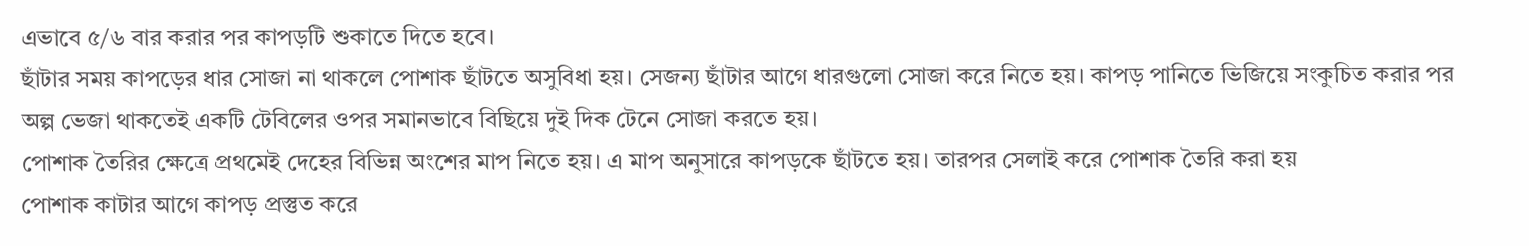এভাবে ৫/৬ বার করার পর কাপড়টি শুকাতে দিতে হবে।
ছাঁটার সময় কাপড়ের ধার সোজা না থাকলে পোশাক ছাঁটতে অসুবিধা হয়। সেজন্য ছাঁটার আগে ধারগুলো সোজা করে নিতে হয়। কাপড় পানিতে ভিজিয়ে সংকুচিত করার পর অল্প ভেজা থাকতেই একটি টেবিলের ওপর সমানভাবে বিছিয়ে দুই দিক টেনে সোজা করতে হয়।
পোশাক তৈরির ক্ষেত্রে প্রথমেই দেহের বিভিন্ন অংশের মাপ নিতে হয়। এ মাপ অনুসারে কাপড়কে ছাঁটতে হয়। তারপর সেলাই করে পোশাক তৈরি করা হয়
পোশাক কাটার আগে কাপড় প্রস্তুত করে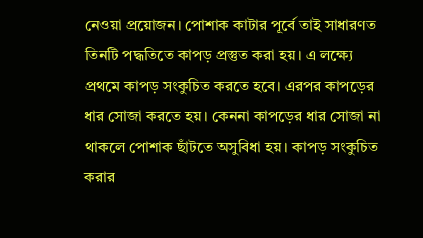নেওয়া প্রয়োজন। পোশাক কাটার পূর্বে তাই সাধারণত তিনটি পদ্ধতিতে কাপড় প্রস্তুত করা হয়। এ লক্ষ্যে প্রথমে কাপড় সংকুচিত করতে হবে। এরপর কাপড়ের ধার সোজা করতে হয়। কেননা কাপড়ের ধার সোজা না থাকলে পোশাক ছাঁটতে অসুবিধা হয়। কাপড় সংকুচিত করার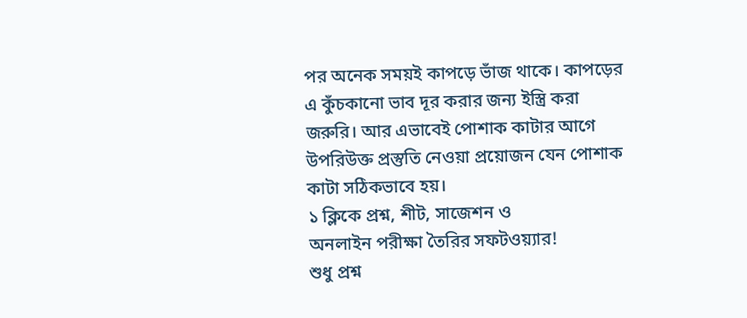পর অনেক সময়ই কাপড়ে ভাঁজ থাকে। কাপড়ের এ কুঁচকানো ভাব দূর করার জন্য ইস্ত্রি করা জরুরি। আর এভাবেই পোশাক কাটার আগে উপরিউক্ত প্রস্তুতি নেওয়া প্রয়োজন যেন পোশাক কাটা সঠিকভাবে হয়।
১ ক্লিকে প্রশ্ন, শীট, সাজেশন ও
অনলাইন পরীক্ষা তৈরির সফটওয়্যার!
শুধু প্রশ্ন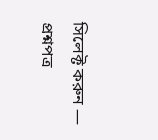সিলেক্ট করুন — প্রশ্নপত্র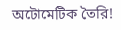অটোমেটিক তৈরি!